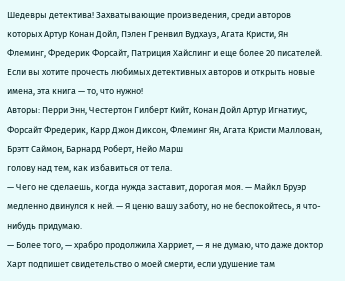Шедевры детектива! Захватывающие произведения, среди авторов которых Артур Конан Дойл, Пэлен Гренвил Вудхауз, Агата Кристи, Ян Флеминг, Фредерик Форсайт, Патриция Хайслинг и еще более 20 писателей. Если вы хотите прочесть любимых детективных авторов и открыть новые имена, эта книга — то, что нужно!
Авторы: Перри Энн, Честертон Гилберт Кийт, Конан Дойл Артур Игнатиус, Форсайт Фредерик, Карр Джон Диксон, Флеминг Ян, Агата Кристи Маллован, Брэтт Саймон, Барнард Роберт, Нейо Марш
голову над тем, как избавиться от тела.
— Чего не сделаешь, когда нужда заставит, дорогая моя. — Майкл Бруэр медленно двинулся к ней. — Я ценю вашу заботу, но не беспокойтесь, я что-нибудь придумаю.
— Более того, — храбро продолжила Харриет, — я не думаю, что даже доктор Харт подпишет свидетельство о моей смерти, если удушение там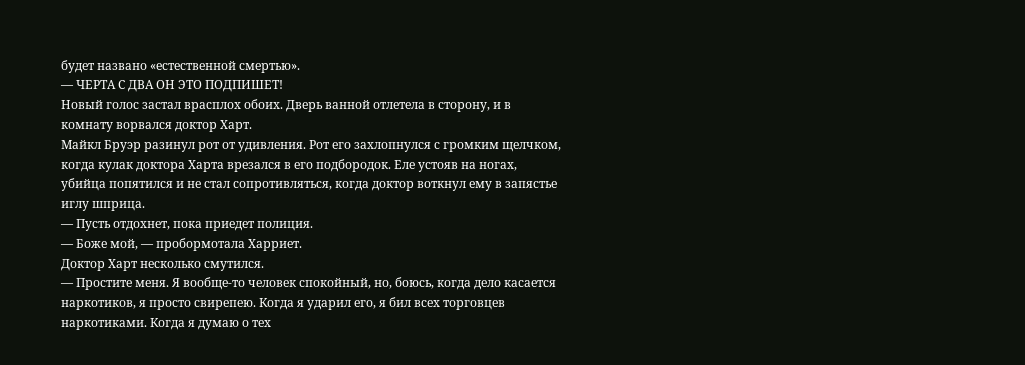будет названо «естественной смертью».
— ЧЕРТА С ДВА ОН ЭТО ПОДПИШЕТ!
Новый голос застал врасплох обоих. Дверь ванной отлетела в сторону, и в комнату ворвался доктор Харт.
Майкл Бруэр разинул рот от удивления. Рот его захлопнулся с громким щелчком, когда кулак доктора Харта врезался в его подбородок. Еле устояв на ногах, убийца попятился и не стал сопротивляться, когда доктор воткнул ему в запястье иглу шприца.
— Пусть отдохнет, пока приедет полиция.
— Боже мой, — пробормотала Харриет.
Доктор Харт несколько смутился.
— Простите меня. Я вообще-то человек спокойный, но, боюсь, когда дело касается наркотиков, я просто свирепею. Когда я ударил его, я бил всех торговцев наркотиками. Когда я думаю о тех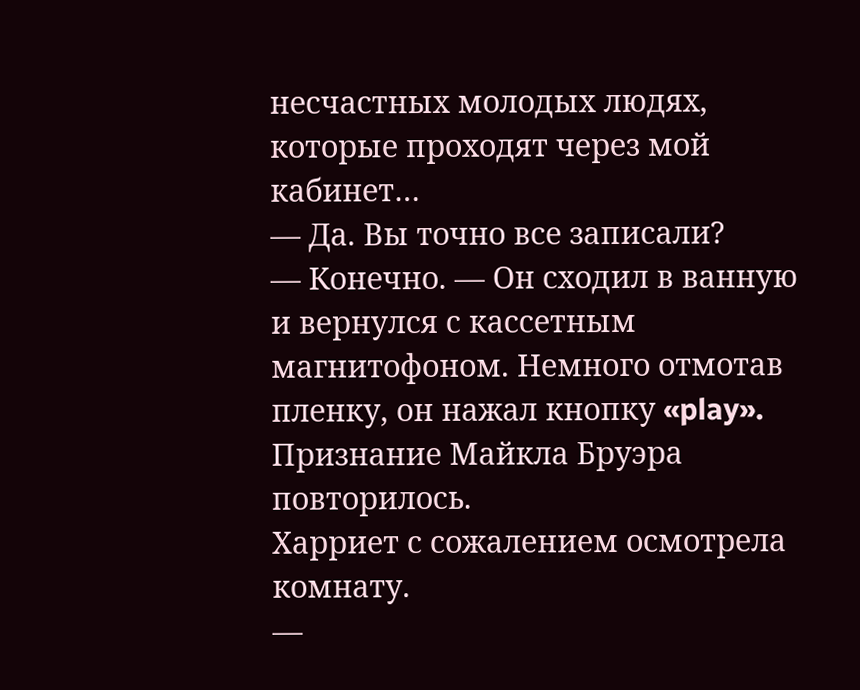несчастных молодых людях, которые проходят через мой кабинет…
— Да. Вы точно все записали?
— Конечно. — Он сходил в ванную и вернулся с кассетным магнитофоном. Немного отмотав пленку, он нажал кнопку «play». Признание Майкла Бруэра повторилось.
Харриет с сожалением осмотрела комнату.
—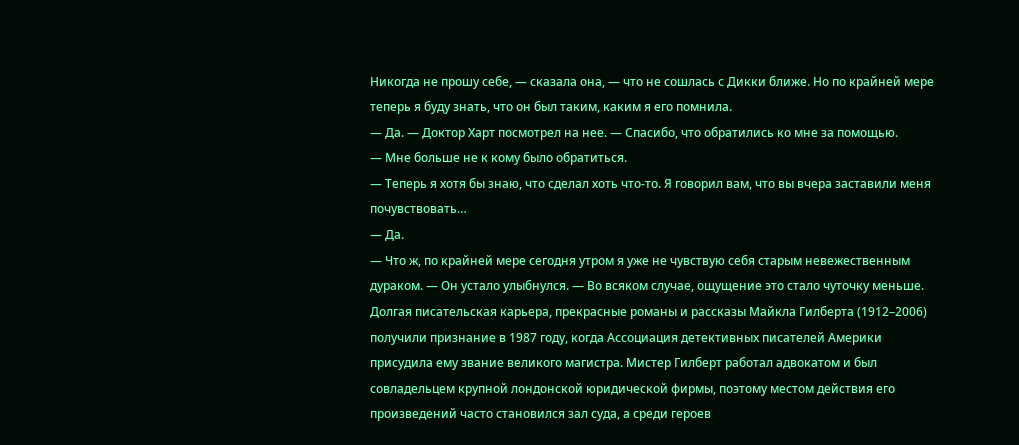Никогда не прошу себе, — сказала она, — что не сошлась с Дикки ближе. Но по крайней мере теперь я буду знать, что он был таким, каким я его помнила.
— Да. — Доктор Харт посмотрел на нее. — Спасибо, что обратились ко мне за помощью.
— Мне больше не к кому было обратиться.
— Теперь я хотя бы знаю, что сделал хоть что-то. Я говорил вам, что вы вчера заставили меня почувствовать…
— Да.
— Что ж, по крайней мере сегодня утром я уже не чувствую себя старым невежественным дураком. — Он устало улыбнулся. — Во всяком случае, ощущение это стало чуточку меньше.
Долгая писательская карьера, прекрасные романы и рассказы Майкла Гилберта (1912–2006) получили признание в 1987 году, когда Ассоциация детективных писателей Америки присудила ему звание великого магистра. Мистер Гилберт работал адвокатом и был совладельцем крупной лондонской юридической фирмы, поэтому местом действия его произведений часто становился зал суда, а среди героев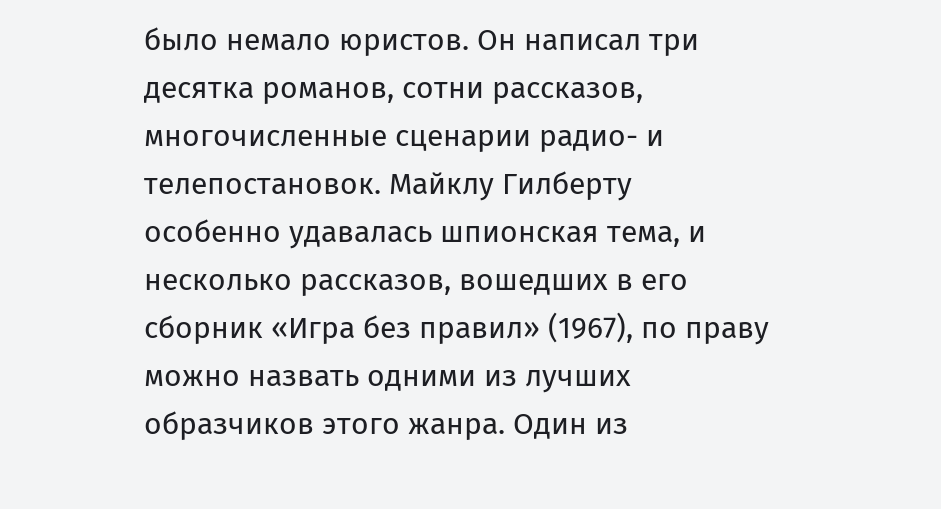было немало юристов. Он написал три десятка романов, сотни рассказов, многочисленные сценарии радио- и телепостановок. Майклу Гилберту особенно удавалась шпионская тема, и несколько рассказов, вошедших в его сборник «Игра без правил» (1967), по праву можно назвать одними из лучших образчиков этого жанра. Один из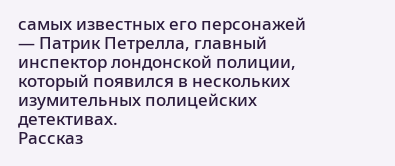самых известных его персонажей — Патрик Петрелла, главный инспектор лондонской полиции, который появился в нескольких изумительных полицейских детективах.
Рассказ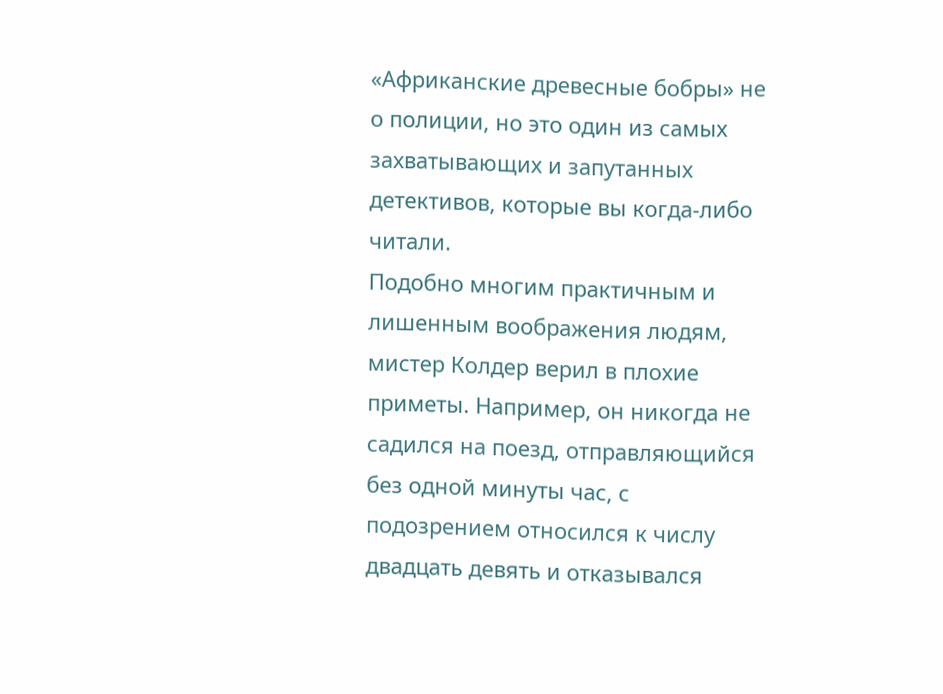«Африканские древесные бобры» не о полиции, но это один из самых захватывающих и запутанных детективов, которые вы когда-либо читали.
Подобно многим практичным и лишенным воображения людям, мистер Колдер верил в плохие приметы. Например, он никогда не садился на поезд, отправляющийся без одной минуты час, с подозрением относился к числу двадцать девять и отказывался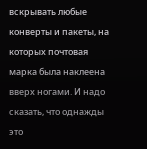вскрывать любые конверты и пакеты, на которых почтовая марка была наклеена вверх ногами. И надо сказать, что однажды это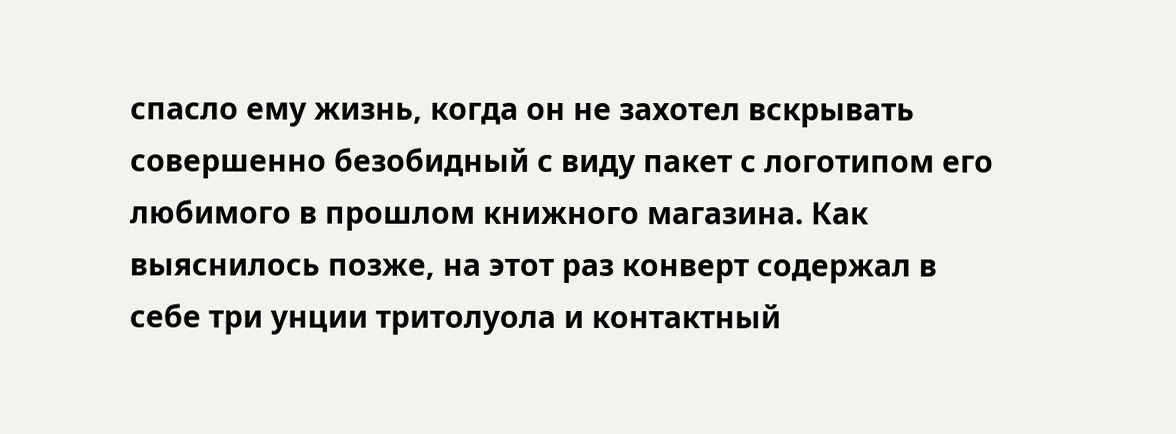спасло ему жизнь, когда он не захотел вскрывать совершенно безобидный с виду пакет с логотипом его любимого в прошлом книжного магазина. Как выяснилось позже, на этот раз конверт содержал в себе три унции тритолуола и контактный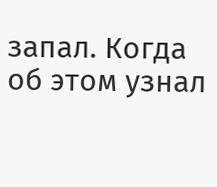запал. Когда об этом узнал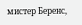мистер Беренс,